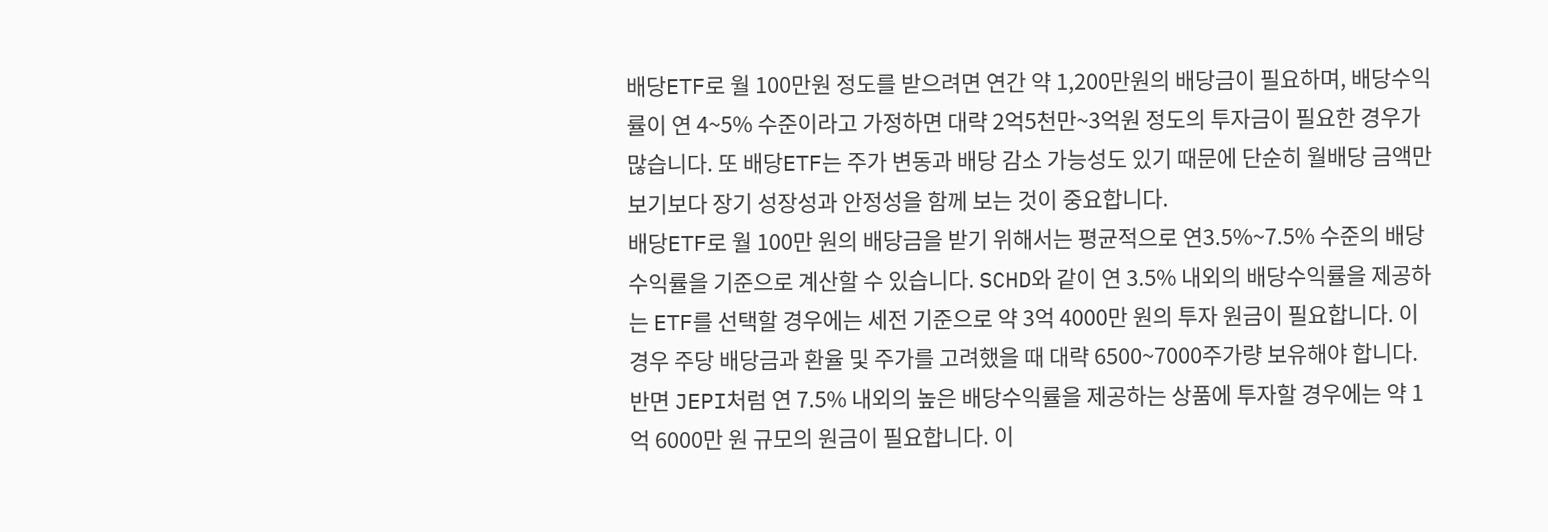배당ETF로 월 100만원 정도를 받으려면 연간 약 1,200만원의 배당금이 필요하며, 배당수익률이 연 4~5% 수준이라고 가정하면 대략 2억5천만~3억원 정도의 투자금이 필요한 경우가 많습니다. 또 배당ETF는 주가 변동과 배당 감소 가능성도 있기 때문에 단순히 월배당 금액만 보기보다 장기 성장성과 안정성을 함께 보는 것이 중요합니다.
배당ETF로 월 100만 원의 배당금을 받기 위해서는 평균적으로 연3.5%~7.5% 수준의 배당수익률을 기준으로 계산할 수 있습니다. SCHD와 같이 연 3.5% 내외의 배당수익률을 제공하는 ETF를 선택할 경우에는 세전 기준으로 약 3억 4000만 원의 투자 원금이 필요합니다. 이 경우 주당 배당금과 환율 및 주가를 고려했을 때 대략 6500~7000주가량 보유해야 합니다. 반면 JEPI처럼 연 7.5% 내외의 높은 배당수익률을 제공하는 상품에 투자할 경우에는 약 1억 6000만 원 규모의 원금이 필요합니다. 이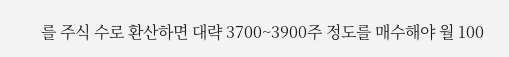를 주식 수로 환산하면 대략 3700~3900주 정도를 매수해야 월 100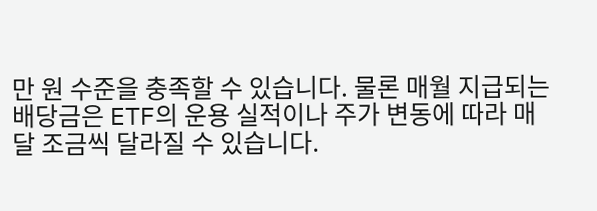만 원 수준을 충족할 수 있습니다. 물론 매월 지급되는 배당금은 ETF의 운용 실적이나 주가 변동에 따라 매달 조금씩 달라질 수 있습니다.